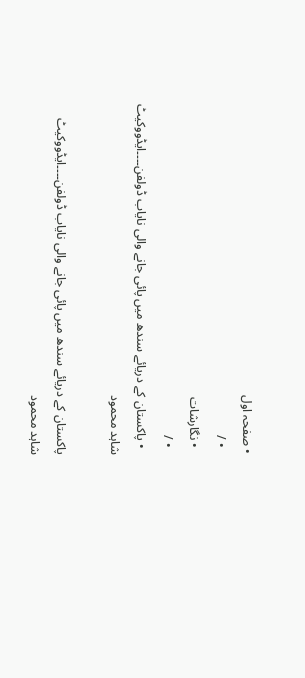• صفحہ اول
  • /
  • نگارشات
  • /
  • پاکستان کے دریائے سندھ میں پائی جانے والی نایاب ڈولفن۔۔۔۔ایڈووکیٹ شاہد محمود

پاکستان کے دریائے سندھ میں پائی جانے والی نایاب ڈولفن۔۔۔۔ایڈووکیٹ شاہد محمود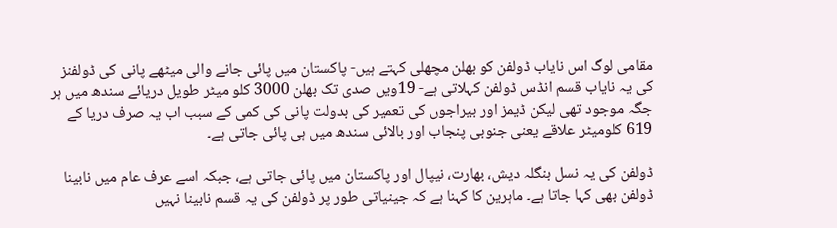مقامی لوگ اس نایاب ڈولفن کو بھلن مچھلی کہتے ہیں- پاکستان میں پائی جانے والی میٹھے پانی کی ڈولفنز کی یہ نایاب قسم انڈس ڈولفن کہلاتی ہے- 19ویں صدی تک بھلن 3000 کلو میٹر طویل دریائے سندھ میں ہر جگہ موجود تھی لیکن ڈیمز اور بیراجوں کی تعمیر کی بدولت پانی کی کمی کے سبب اب یہ صرف دریا کے 619 کلومیٹر علاقے یعنی جنوبی پنجاب اور بالائی سندھ میں ہی پائی جاتی ہے۔

ڈولفن کی یہ نسل بنگلہ دیش، بھارت، نیپال اور پاکستان میں پائی جاتی ہے، جبکہ اسے عرف عام میں نابینا ڈولفن بھی کہا جاتا ہے۔ ماہرین کا کہنا ہے کہ جینیاتی طور پر ڈولفن کی یہ قسم نابینا نہیں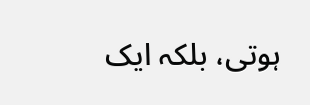ہوتی، بلکہ ایک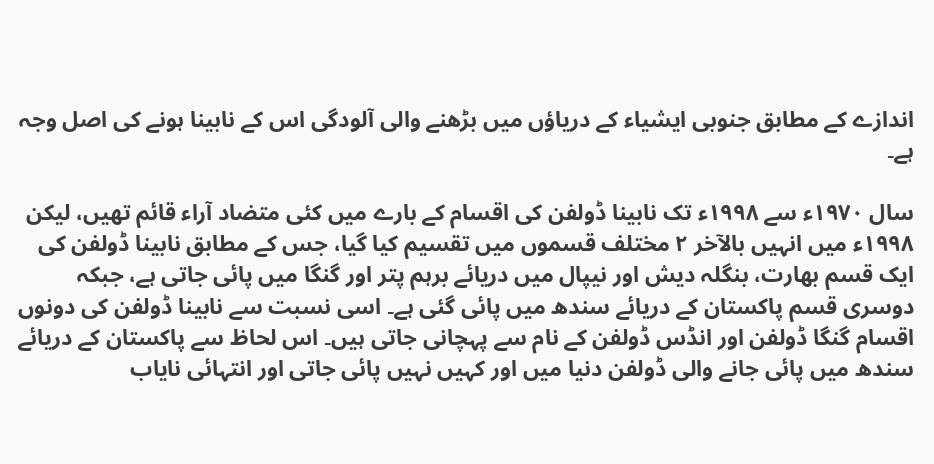اندازے کے مطابق جنوبی ایشیاء کے دریاؤں میں بڑھنے والی آلودگی اس کے نابینا ہونے کی اصل وجہ ہے۔

سال ۱۹۷۰ء سے ۱۹۹۸ء تک نابینا ڈولفن کی اقسام کے بارے میں کئی متضاد آراء قائم تھیں، لیکن ۱۹۹۸ء میں انہیں بالآخر ۲ مختلف قسموں میں تقسیم کیا گیا، جس کے مطابق نابینا ڈولفن کی ایک قسم بھارت، بنگلہ دیش اور نیپال میں دریائے برہم پتر اور گنگا میں پائی جاتی ہے، جبکہ دوسری قسم پاکستان کے دریائے سندھ میں پائی گئی ہے۔ اسی نسبت سے نابینا ڈولفن کی دونوں اقسام گنگا ڈولفن اور انڈس ڈولفن کے نام سے پہچانی جاتی ہیں۔ اس لحاظ سے پاکستان کے دریائے سندھ میں پائی جانے والی ڈولفن دنیا میں اور کہیں نہیں پائی جاتی اور انتہائی نایاب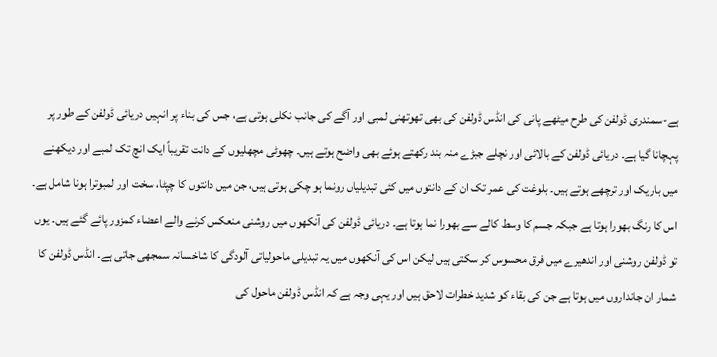ہے-سمندری ڈولفن کی طرح میٹھے پانی کی انڈس ڈولفن کی بھی تھوتھنی لمبی اور آگے کی جانب نکلی ہوتی ہے، جس کی بناء پر انہیں دریائی ڈولفن کے طور پر پہچانا گیا ہے۔ دریائی ڈولفن کے بالائی اور نچلے جبڑے منہ بند رکھتے ہوئے بھی واضح ہوتے ہیں۔ چھوٹی مچھلیوں کے دانت تقریباً ایک انچ تک لمبے اور دیکھنے میں باریک اور ترچھے ہوتے ہیں۔ بلوغت کی عمر تک ان کے دانتوں میں کئی تبدیلیاں رونما ہو چکی ہوتی ہیں، جن میں دانتوں کا چپٹا، سخت اور لمبوترا ہونا شامل ہے۔ اس کا رنگ بھورا ہوتا ہے جبکہ جسم کا وسط کالے سے بھورا نما ہوتا ہے۔ دریائی ڈولفن کی آنکھوں میں روشنی منعکس کرنے والے اعضاء کمزور پائے گئے ہیں۔ یوں تو ڈولفن روشنی اور اندھیرے میں فرق محسوس کر سکتی ہیں لیکن اس کی آنکھوں میں یہ تبدیلی ماحولیاتی آلودگی کا شاخسانہ سمجھی جاتی ہے۔ انڈس ڈولفن کا شمار ان جانداروں میں ہوتا ہے جن کی بقاء کو شدید خطرات لاحق ہیں اور یہی وجہ ہے کہ انڈس ڈولفن ماحول کی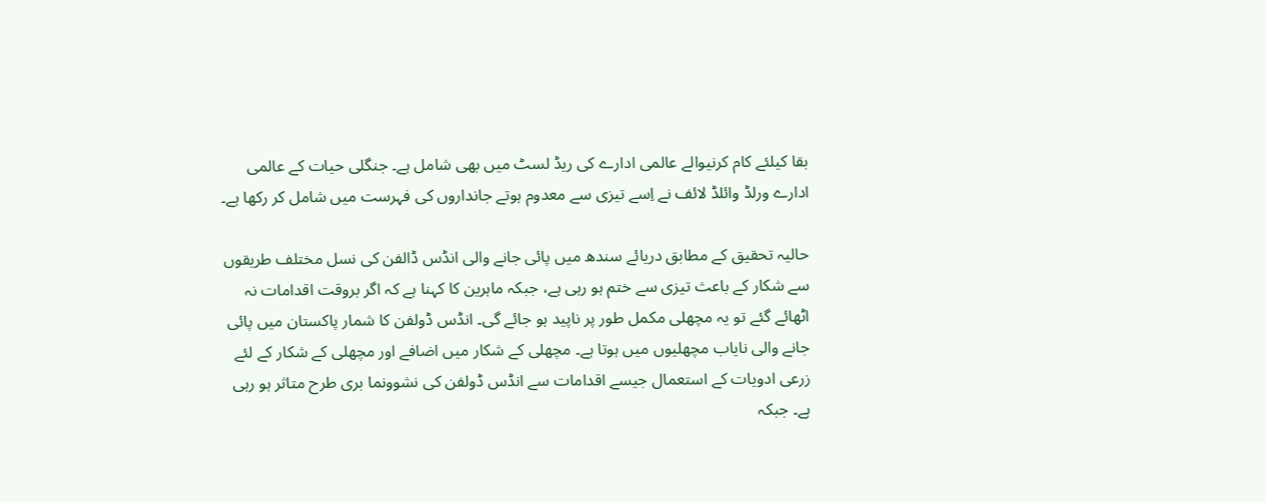بقا کیلئے کام کرنیوالے عالمی ادارے کی ریڈ لسٹ میں بھی شامل ہے۔ جنگلی حیات کے عالمی ادارے ورلڈ وائلڈ لائف نے اِسے تیزی سے معدوم ہوتے جانداروں کی فہرست میں شامل کر رکھا ہے۔

حالیہ تحقیق کے مطابق دریائے سندھ میں پائی جانے والی انڈس ڈالفن کی نسل مختلف طریقوں سے شکار کے باعث تیزی سے ختم ہو رہی ہے، جبکہ ماہرین کا کہنا ہے کہ اگر بروقت اقدامات نہ اٹھائے گئے تو یہ مچھلی مکمل طور پر ناپید ہو جائے گی۔ انڈس ڈولفن کا شمار پاکستان میں پائی جانے والی نایاب مچھلیوں میں ہوتا ہے۔ مچھلی کے شکار میں اضافے اور مچھلی کے شکار کے لئے زرعی ادویات کے استعمال جیسے اقدامات سے انڈس ڈولفن کی نشوونما بری طرح متاثر ہو رہی ہے۔ جبکہ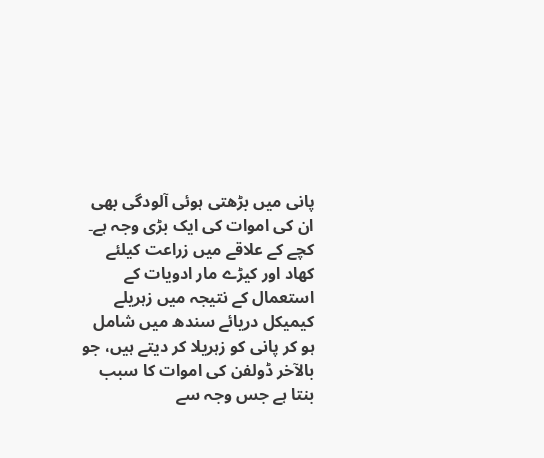پانی میں بڑھتی ہوئی آلودگی بھی ان کی اموات کی ایک بڑی وجہ ہے۔ کچے کے علاقے میں زراعت کیلئے کھاد اور کیڑے مار ادویات کے استعمال کے نتیجہ میں زہریلے کیمیکل دریائے سندھ میں شامل ہو کر پانی کو زہریلا کر دیتے ہیں، جو بالآخر ڈولفن کی اموات کا سبب بنتا ہے جس وجہ سے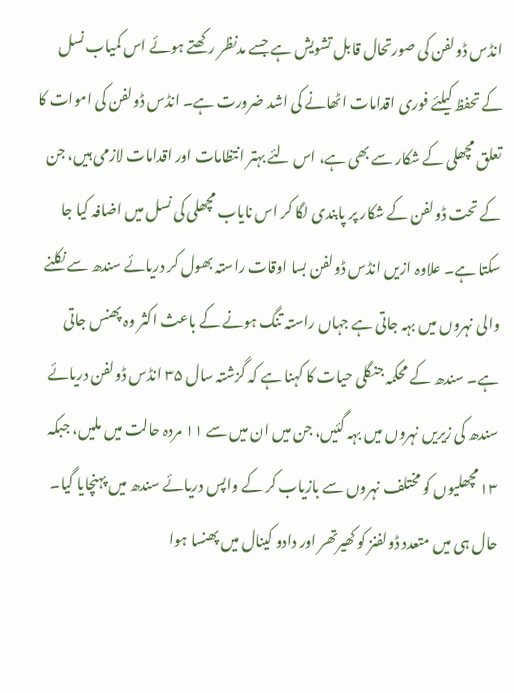انڈس ڈولفن کی صورتحال قابل تشویش ہے جسے مدنظر رکھتے ہوئے اس کمیاب نسل کے تحفظ کیلئے فوری اقدامات اٹھانے کی اشد ضرورت ہے۔ انڈس ڈولفن کی اموات کا تعلق مچھلی کے شکار سے بھی ہے، اس لئے بہتر انتظامات اور اقدامات لازمی ہیں، جن کے تحت ڈولفن کے شکار پر پابندی لگا کر اس نایاب مچھلی کی نسل میں اضافہ کیا جا سکتا ہے۔ علاوہ ازیں انڈس ڈولفن بسا اوقات راستہ بھول کر دریائے سندھ سے نکلنے والی نہروں میں بہہ جاتی ہے جہاں راستہ تنگ ہونے کے باعث اکثر وہ پھنس جاتی ہے۔ سندھ کے محکمہ جنگلی حیات کا کہنا ہے کہ گزشتہ سال ۳۵ انڈس ڈولفن دریائے سندھ کی زیریں نہروں میں بہہ گئیں، جن میں ان میں سے ۱۱ مردہ حالت میں ملیں، جبکہ ۱۳ مچھلیوں کو مختلف نہروں سے بازیاب کر کے واپس دریائے سندھ میں پہنچایا گیا۔ حال ہی میں متعدد ڈولفنز کو کھیرتھر اور دادو کینال میں پھنسا ہوا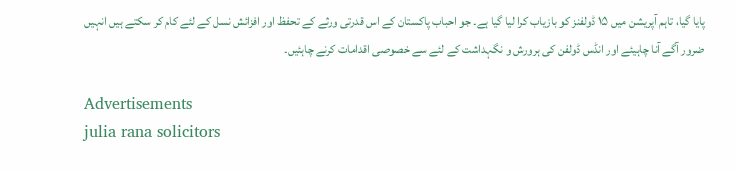پایا گیا، تاہم آپریشن میں ۱۵ ڈولفنز کو بازیاب کرا لیا گیا ہے۔ جو احباب پاکستان کے اس قدرتی ورثے کے تحفظ اور افزائش نسل کے لئے کام کر سکتے ہیں انہیں ضرور آگے آنا چاہیئے اور انڈس ڈولفن کی ہرورش و نگہداشت کے لئے سے خصوصی اقدامات کرنے چاہئیں۔

Advertisements
julia rana solicitors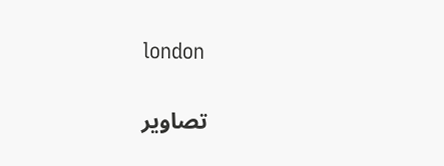london

تصاویر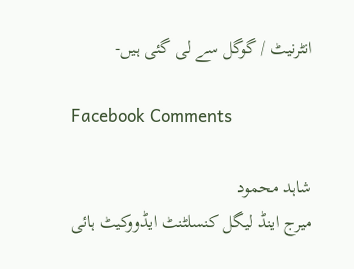انٹرنیٹ / گوگل سے لی گئی ہیں-

Facebook Comments

شاہد محمود
میرج اینڈ لیگل کنسلٹنٹ ایڈووکیٹ ہائی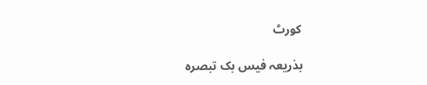کورٹ

بذریعہ فیس بک تبصرہ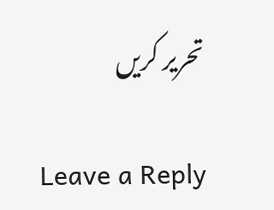تحریر کریں

Leave a Reply